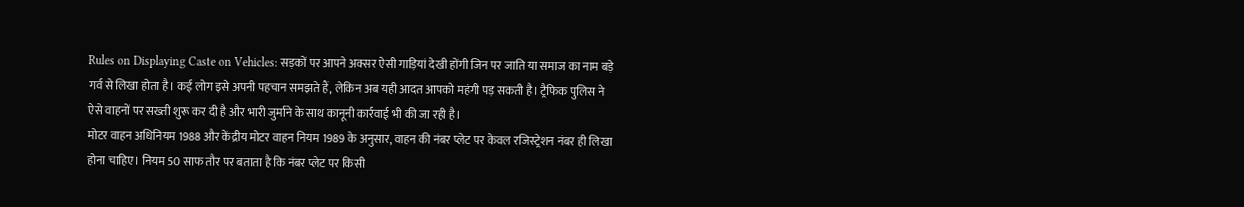Rules on Displaying Caste on Vehicles: सड़कों पर आपने अक्सर ऐसी गाड़ियां देखी होंगी जिन पर जाति या समाज का नाम बड़े गर्व से लिखा होता है। कई लोग इसे अपनी पहचान समझते हैं, लेकिन अब यही आदत आपको महंगी पड़ सकती है। ट्रैफिक पुलिस ने ऐसे वाहनों पर सख्ती शुरू कर दी है और भारी जुर्माने के साथ कानूनी कार्रवाई भी की जा रही है।
मोटर वाहन अधिनियम 1988 और केंद्रीय मोटर वाहन नियम 1989 के अनुसार, वाहन की नंबर प्लेट पर केवल रजिस्ट्रेशन नंबर ही लिखा होना चाहिए। नियम 50 साफ तौर पर बताता है कि नंबर प्लेट पर किसी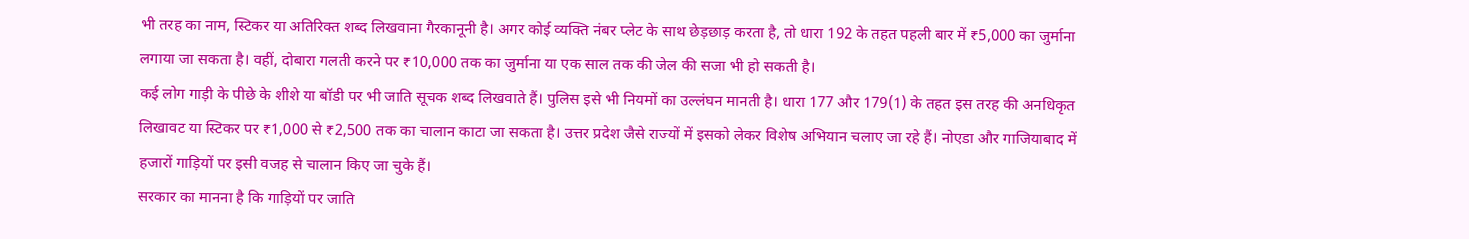भी तरह का नाम, स्टिकर या अतिरिक्त शब्द लिखवाना गैरकानूनी है। अगर कोई व्यक्ति नंबर प्लेट के साथ छेड़छाड़ करता है, तो धारा 192 के तहत पहली बार में ₹5,000 का जुर्माना लगाया जा सकता है। वहीं, दोबारा गलती करने पर ₹10,000 तक का जुर्माना या एक साल तक की जेल की सजा भी हो सकती है।
कई लोग गाड़ी के पीछे के शीशे या बॉडी पर भी जाति सूचक शब्द लिखवाते हैं। पुलिस इसे भी नियमों का उल्लंघन मानती है। धारा 177 और 179(1) के तहत इस तरह की अनधिकृत लिखावट या स्टिकर पर ₹1,000 से ₹2,500 तक का चालान काटा जा सकता है। उत्तर प्रदेश जैसे राज्यों में इसको लेकर विशेष अभियान चलाए जा रहे हैं। नोएडा और गाजियाबाद में हजारों गाड़ियों पर इसी वजह से चालान किए जा चुके हैं।
सरकार का मानना है कि गाड़ियों पर जाति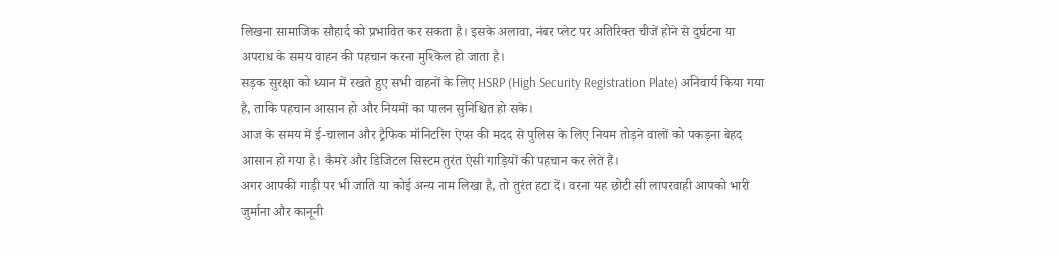लिखना सामाजिक सौहार्द को प्रभावित कर सकता है। इसके अलावा, नंबर प्लेट पर अतिरिक्त चीजें होने से दुर्घटना या अपराध के समय वाहन की पहचान करना मुश्किल हो जाता है।
सड़क सुरक्षा को ध्यान में रखते हुए सभी वाहनों के लिए HSRP (High Security Registration Plate) अनिवार्य किया गया है, ताकि पहचान आसान हो और नियमों का पालन सुनिश्चित हो सके।
आज के समय में ई-चालान और ट्रैफिक मॉनिटरिंग ऐप्स की मदद से पुलिस के लिए नियम तोड़ने वालों को पकड़ना बेहद आसान हो गया है। कैमरे और डिजिटल सिस्टम तुरंत ऐसी गाड़ियों की पहचान कर लेते हैं।
अगर आपकी गाड़ी पर भी जाति या कोई अन्य नाम लिखा है, तो तुरंत हटा दें। वरना यह छोटी सी लापरवाही आपको भारी जुर्माना और कानूनी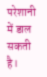परेशानी में डाल सकती है।